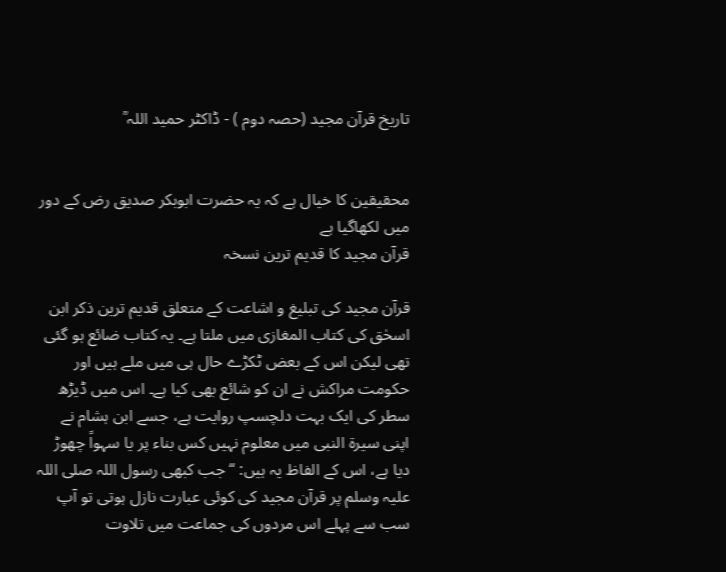تاریخ قرآن مجید (حصہ دوم ) - ڈاکٹر حمید اللہ ؒ


محقیقین کا خیال ہے کہ یہ حضرت ابوبکر صدیق رض کے دور میں لکھاگیا ہے
قرآن مجید کا قدیم ترین نسخہ

قرآن مجید کی تبلیغ و اشاعت کے متعلق قدیم ترین ذکر ابن اسحٰق کی کتاب المغازی میں ملتا ہے۔ یہ کتاب ضائع ہو گئی تھی لیکن اس کے بعض ٹکڑے حال ہی میں ملے ہیں اور حکومت مراکش نے ان کو شائع بھی کیا ہے۔ اس میں ڈیڑھ سطر کی ایک بہت دلچسپ روایت ہے، جسے ابن ہشام نے اپنی سیرۃ النبی میں معلوم نہیں کس بناء پر یا سہواً چھوڑ دیا ہے، اس کے الفاظ یہ ہیں: “جب کبھی رسول اللہ صلی اللہ علیہ وسلم پر قرآن مجید کی کوئی عبارت نازل ہوتی تو آپ سب سے پہلے اس مردوں کی جماعت میں تلاوت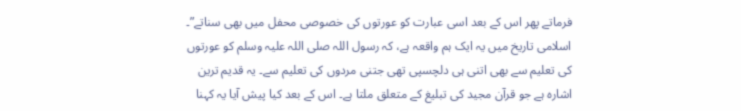فرماتے پھر اس کے بعد اسی عبارت کو عورتوں کی خصوصی محفل میں بھی سناتے”۔ اسلامی تاریخ میں یہ ایک ہم واقعہ ہے، کہ رسول اللہ صلی اللہ علیہ وسلم کو عورتوں کی تعلیم سے بھی اتنی ہی دلچسپی تھی جتنی مردوں کی تعلیم سے۔ یہ قدیم ترین اشارہ ہے جو قرآن مجید کی تبلیغ کے متعلق ملتا ہے۔ اس کے بعد کیا پیش آیا یہ کہنا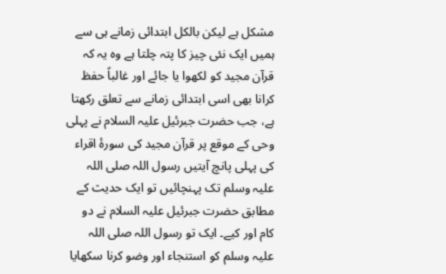مشکل ہے لیکن بالکل ابتدائی زمانے ہی سے ہمیں ایک نئی چیز کا پتہ چلتا ہے وہ یہ کہ قرآن مجید کو لکھوا یا جائے اور غالباً حفظ کرانا بھی اسی ابتدائی زمانے سے تعلق رکھتا ہے، جب حضرت جبرئیل علیہ السلام نے پہلی وحی کے موقع پر قرآن مجید کی سورۂ اقراء کی پہلی پانچ آیتیں رسول اللہ صلی اللہ علیہ وسلم تک پہنچائیں تو ایک حدیث کے مطابق حضرت جبرئیل علیہ السلام نے دو کام اور کیے۔ ایک تو رسول اللہ صلی اللہ علیہ وسلم کو استنجاء اور وضو کرنا سکھایا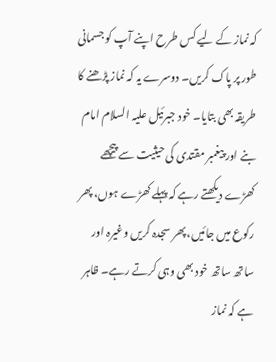کہ نماز کے لیے کس طرح اپنے آپ کو جسمانی طور پر پاک کریں۔ دوسرے یہ کہ نماز پڑھنے کا طریقہ بھی بتایا۔ خود جبرئیل علیہ السلام امام بنے اور پیغمبر مقتدی کی حیثیت سے پیچھے کھڑے دیکھتے رہے کہ پہلے کھڑے ہوں، پھر رکوع میں جائیں، پھر سجدہ کریں وغیرہ اور ساتھ ساتھ خود بھی وہی کرتے رہے۔ ظاہر ہے کہ نماز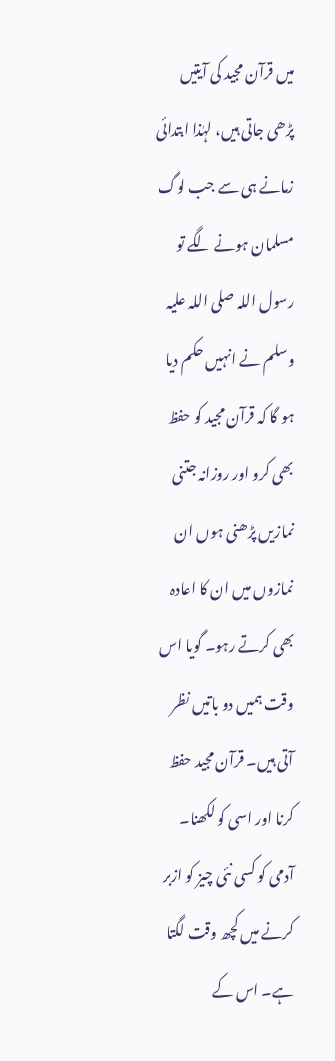میں قرآن مجید کی آیتیں پڑھی جاتی ہیں، لہٰذا ابتدائی زمانے ہی سے جب لوگ مسلمان ہونے لگے تو رسول اللہ صلی اللہ علیہ وسلم نے انہیں حکم دیا ہو گا کہ قرآن مجید کو حفظ بھی کرو اور روزانہ جتنی نمازیں پڑھنی ہوں ان نمازوں میں ان کا اعادہ بھی کرتے رہو۔ گویا اس وقت ہمیں دو باتیں نظر آتی ہیں۔ قرآن مجید حفظ کرنا اور اسی کو لکھنا۔ آدمی کو کسی نئی چیز کو ازبر کرنے میں کچھ وقت لگتا ہے۔ اس کے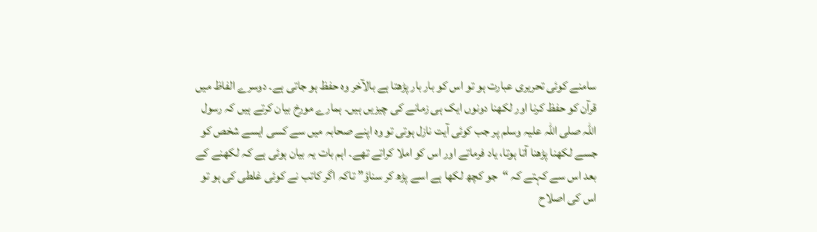سامنے کوئی تحریری عبارت ہو تو اس کو بار بار پڑھتا ہے بالآخر وہ حفظ ہو جاتی ہے۔ دوسرے الفاظ میں قرآن کو حفظ کرنا اور لکھنا دونوں ایک ہی زمانے کی چیزیں ہیں۔ ہمارے مورخ بیان کرتے ہیں کہ رسول اللہ صلی اللہ علیہ وسلم پر جب کوئی آیت نازل ہوتی تو وہ اپنے صحابہ میں سے کسی ایسے شخص کو جسے لکھنا پڑھنا آتا ہوتا، یاد فرماتے اور اس کو املا کراتے تھے۔ اہم بات یہ بیان ہوئی ہے کہ لکھنے کے بعد اس سے کہتے کہ “جو کچھ لکھا ہے اسے پڑھ کر سناؤ” تاکہ اگر کاتب نے کوئی غلطی کی ہو تو اس کی اصلاح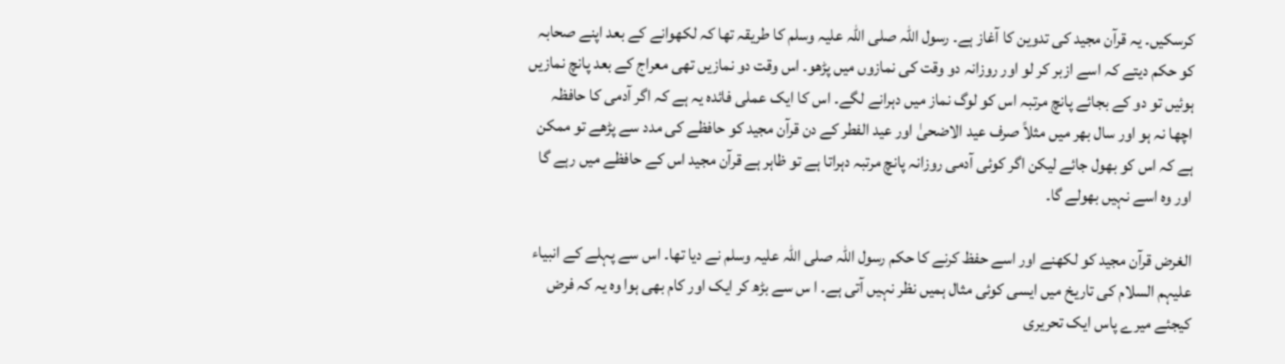کرسکیں۔ یہ قرآن مجید کی تدوین کا آغاز ہے۔ رسول اللہ صلی اللہ علیہ وسلم کا طریقہ تھا کہ لکھوانے کے بعد اپنے صحابہ کو حکم دیتے کہ اسے ازبر کر لو اور روزانہ دو وقت کی نمازوں میں پڑھو۔ اس وقت دو نمازیں تھی معراج کے بعد پانچ نمازیں ہوئیں تو دو کے بجائے پانچ مرتبہ اس کو لوگ نماز میں دہرانے لگے۔ اس کا ایک عملی فائدہ یہ ہے کہ اگر آدمی کا حافظہ اچھا نہ ہو اور سال بھر میں مثلاً صرف عید الاضحیٰ اور عید الفطر کے دن قرآن مجید کو حافظے کی مدد سے پڑھے تو ممکن ہے کہ اس کو بھول جائے لیکن اگر کوئی آدمی روزانہ پانچ مرتبہ دہراتا ہے تو ظاہر ہے قرآن مجید اس کے حافظے میں رہے گا اور وہ اسے نہیں بھولے گا۔

الغرض قرآن مجید کو لکھنے اور اسے حفظ کرنے کا حکم رسول اللہ صلی اللہ علیہ وسلم نے دیا تھا۔ اس سے پہلے کے انبیاء علیہم السلام کی تاریخ میں ایسی کوئی مثال ہمیں نظر نہیں آتی ہے۔ ا س سے بڑھ کر ایک اور کام بھی ہوا وہ یہ کہ فرض کیجئے میرے پاس ایک تحریری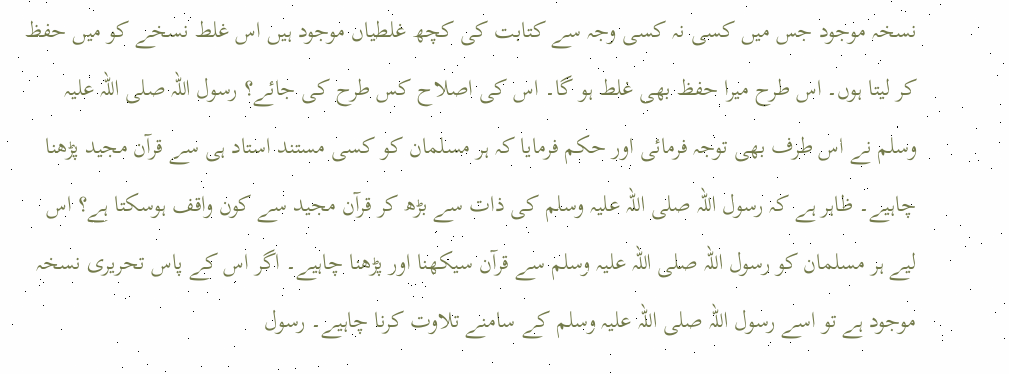نسخہ موجود جس میں کسی نہ کسی وجہ سے کتابت کی کچھ غلطیاں موجود ہیں اس غلط نسخے کو میں حفظ کر لیتا ہوں۔ اس طرح میرا حفظ بھی غلط ہو گا۔ اس کی اصلاح کس طرح کی جائے؟ رسول اللہ صلی اللہ علیہ وسلم نے اس طرف بھی توجہ فرمائی اور حکم فرمایا کہ ہر مسلمان کو کسی مستند استاد ہی سے قرآن مجید پڑھنا چاہیے۔ ظاہر ہے کہ رسول اللہ صلی اللہ علیہ وسلم کی ذات سے بڑھ کر قرآن مجید سے کون واقف ہوسکتا ہے؟ اس لیے ہر مسلمان کو رسول اللہ صلی اللہ علیہ وسلم سے قرآن سیکھنا اور پڑھنا چاہیے۔ اگر اس کے پاس تحریری نسخہ موجود ہے تو اسے رسول اللہ صلی اللہ علیہ وسلم کے سامنے تلاوت کرنا چاہیے۔ رسول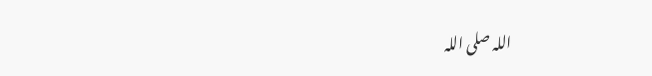اللہ صلی اللہ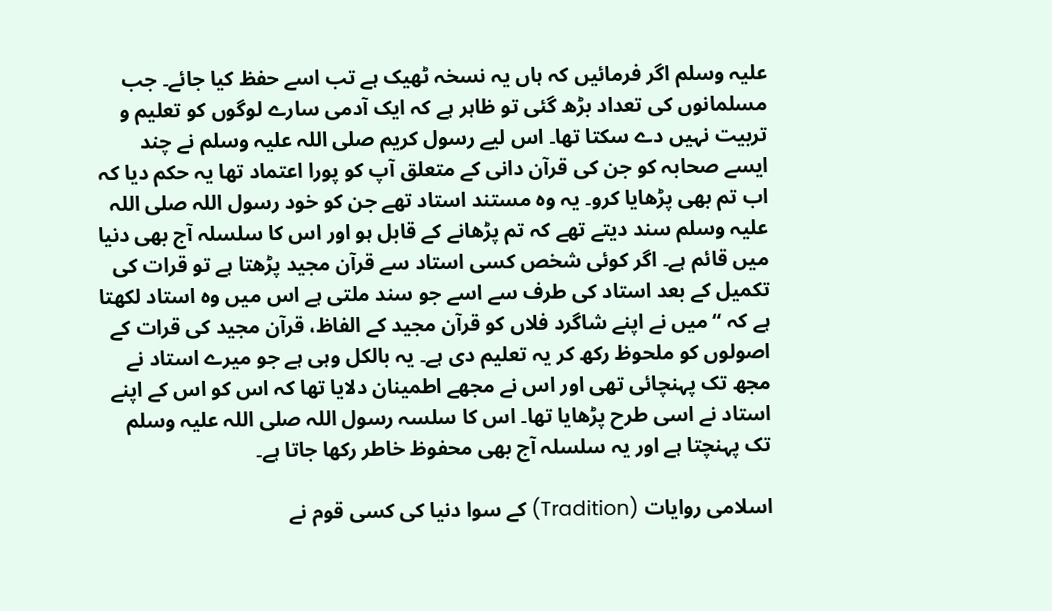علیہ وسلم اگر فرمائیں کہ ہاں یہ نسخہ ٹھیک ہے تب اسے حفظ کیا جائے۔ جب مسلمانوں کی تعداد بڑھ گئی تو ظاہر ہے کہ ایک آدمی سارے لوگوں کو تعلیم و تربیت نہیں دے سکتا تھا۔ اس لیے رسول کریم صلی اللہ علیہ وسلم نے چند ایسے صحابہ کو جن کی قرآن دانی کے متعلق آپ کو پورا اعتماد تھا یہ حکم دیا کہ اب تم بھی پڑھایا کرو۔ یہ وہ مستند استاد تھے جن کو خود رسول اللہ صلی اللہ علیہ وسلم سند دیتے تھے کہ تم پڑھانے کے قابل ہو اور اس کا سلسلہ آج بھی دنیا میں قائم ہے۔ اگر کوئی شخص کسی استاد سے قرآن مجید پڑھتا ہے تو قرات کی تکمیل کے بعد استاد کی طرف سے اسے جو سند ملتی ہے اس میں وہ استاد لکھتا ہے کہ “میں نے اپنے شاگرد فلاں کو قرآن مجید کے الفاظ، قرآن مجید کی قرات کے اصولوں کو ملحوظ رکھ کر یہ تعلیم دی ہے۔ یہ بالکل وہی ہے جو میرے استاد نے مجھ تک پہنچائی تھی اور اس نے مجھے اطمینان دلایا تھا کہ اس کو اس کے اپنے استاد نے اسی طرح پڑھایا تھا۔ اس کا سلسہ رسول اللہ صلی اللہ علیہ وسلم تک پہنچتا ہے اور یہ سلسلہ آج بھی محفوظ خاطر رکھا جاتا ہے۔

اسلامی روایات (Tradition) کے سوا دنیا کی کسی قوم نے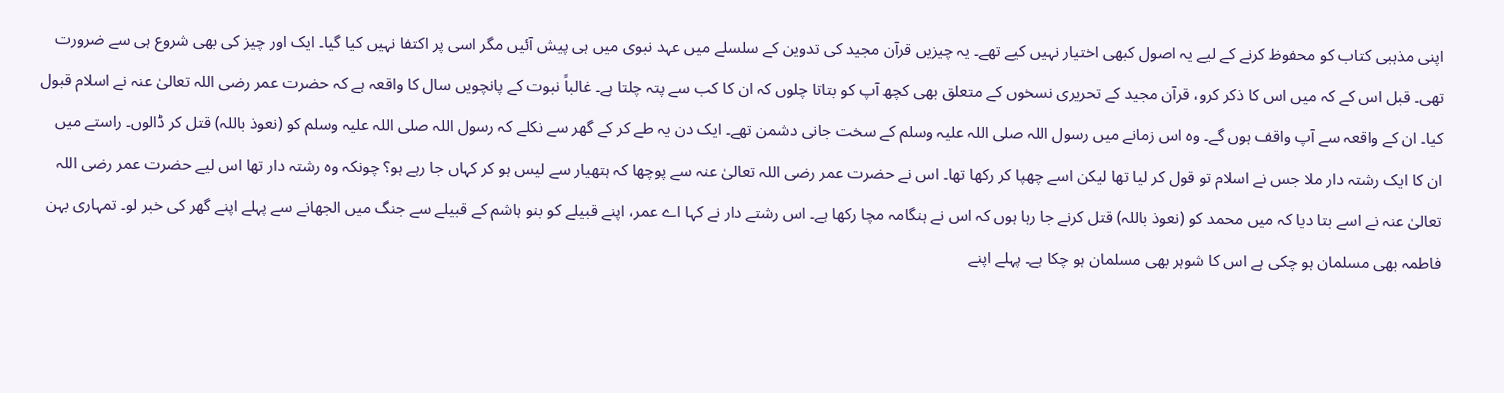اپنی مذہبی کتاب کو محفوظ کرنے کے لیے یہ اصول کبھی اختیار نہیں کیے تھے۔ یہ چیزیں قرآن مجید کی تدوین کے سلسلے میں عہد نبوی میں ہی پیش آئیں مگر اسی پر اکتفا نہیں کیا گیا۔ ایک اور چیز کی بھی شروع ہی سے ضرورت تھی۔ قبل اس کے کہ میں اس کا ذکر کرو، قرآن مجید کے تحریری نسخوں کے متعلق بھی کچھ آپ کو بتاتا چلوں کہ ان کا کب سے پتہ چلتا ہے۔ غالباً نبوت کے پانچویں سال کا واقعہ ہے کہ حضرت عمر رضی اللہ تعالیٰ عنہ نے اسلام قبول کیا۔ ان کے واقعہ سے آپ واقف ہوں گے۔ وہ اس زمانے میں رسول اللہ صلی اللہ علیہ وسلم کے سخت جانی دشمن تھے۔ ایک دن یہ طے کر کے گھر سے نکلے کہ رسول اللہ صلی اللہ علیہ وسلم کو (نعوذ باللہ) قتل کر ڈالوں۔ راستے میں ان کا ایک رشتہ دار ملا جس نے اسلام تو قول کر لیا تھا لیکن اسے چھپا کر رکھا تھا۔ اس نے حضرت عمر رضی اللہ تعالیٰ عنہ سے پوچھا کہ ہتھیار سے لیس ہو کر کہاں جا رہے ہو؟ چونکہ وہ رشتہ دار تھا اس لیے حضرت عمر رضی اللہ تعالیٰ عنہ نے اسے بتا دیا کہ میں محمد کو (نعوذ باللہ) قتل کرنے جا رہا ہوں کہ اس نے ہنگامہ مچا رکھا ہے۔ اس رشتے دار نے کہا اے عمر، اپنے قبیلے کو بنو ہاشم کے قبیلے سے جنگ میں الجھانے سے پہلے اپنے گھر کی خبر لو۔ تمہاری بہن فاطمہ بھی مسلمان ہو چکی ہے اس کا شوہر بھی مسلمان ہو چکا ہے۔ پہلے اپنے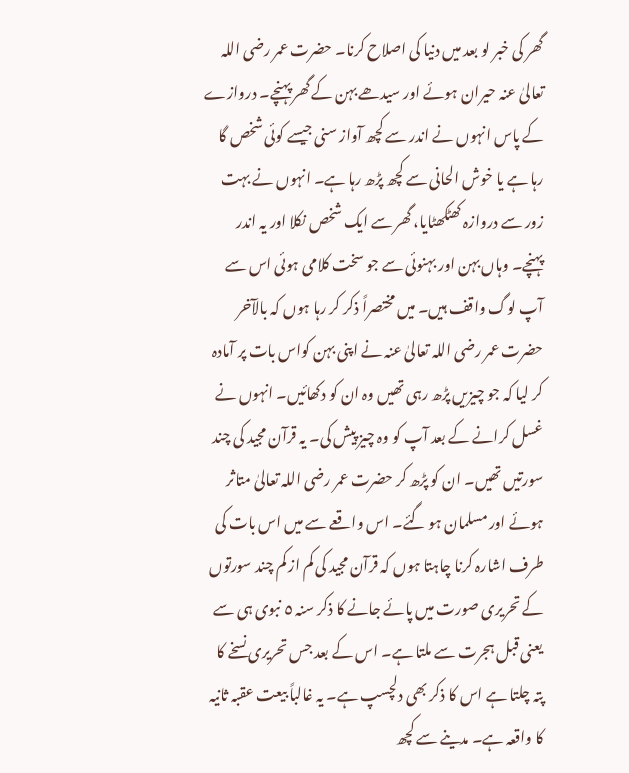گھر کی خبر لو بعد میں دنیا کی اصلاح کرنا۔ حضرت عمر رضی اللہ تعالیٰ عنہ حیران ہوئے اور سیدھے بہن کے گھر پہنچے۔ دروازے کے پاس انہوں نے اندر سے کچھ آواز سنی جیسے کوئی شخص گا رہا ہے یا خوش الحانی سے کچھ پڑھ رہا ہے۔ انہوں نے بہت زور سے دروازہ کھٹکھٹایا، گھر سے ایک شخص نکلا اور یہ اندر پہنچے۔ وہاں بہن اور بہنوئی سے جو سخت کلامی ہوئی اس سے آپ لوگ واقف ہیں۔ میں مختصراً ذکر کر رہا ہوں کہ بالآخر حضرت عمر رضی اللہ تعالیٰ عنہ نے اپنی بہن کواس بات پر آمادہ کر لیا کہ جو چیزیں پڑھ رہی تھیں وہ ان کو دکھائیں۔ انہوں نے غسل کرانے کے بعد آپ کو وہ چیز پیش کی۔ یہ قرآن مجید کی چند سورتیں تھیں۔ ان کو پڑھ کر حضرت عمر رضی اللہ تعالیٰ متاثر ہوئے اور مسلمان ہو گئے۔ اس واقعے سے میں اس بات کی طرف اشارہ کرنا چاہتا ہوں کہ قرآن مجید کی کم از کم چند سورتوں کے تحریری صورت میں پائے جانے کا ذکر سنہ ٥ نبوی ہی سے یعنی قبل ہجرت سے ملتا ہے۔ اس کے بعد جس تحریری نسخے کا پتہ چلتا ہے اس کا ذکر بھی دلچسپ ہے۔ یہ غالباً بیعت عقبہ ثانیہ کا واقعہ ہے۔ مدینے سے کچھ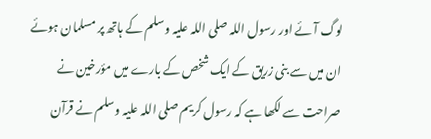لوگ آئے اور رسول اللہ صلی اللہ علیہ وسلم کے ہاتھ پر مسلمان ہوئے ان میں سے بنی زریق کے ایک شخص کے بارے میں مؤرخین نے صراحت سے لکھا ہے کہ رسول کریم صلی اللہ علیہ وسلم نے قرآن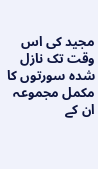مجید کی اس وقت تک نازل شدہ سورتوں کا مکمل مجموعہ ان کے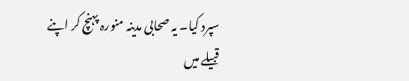سپرد کیا۔ یہ صحابی مدینہ منورہ پہنچ کر اپنے قبیلے میں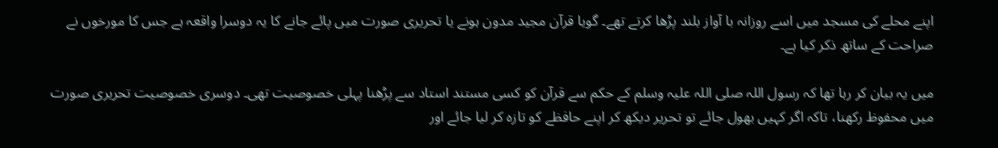اپنے محلے کی مسجد میں اسے روزانہ با آواز بلند پڑھا کرتے تھے۔ گویا قرآن مجید مدون ہونے یا تحریری صورت میں پائے جانے کا یہ دوسرا واقعہ ہے جس کا مورخوں نے صراحت کے ساتھ ذکر کیا ہے۔

میں یہ بیان کر رہا تھا کہ رسول اللہ صلی اللہ علیہ وسلم کے حکم سے قرآن کو کسی مستند استاد سے پڑھنا پہلی خصوصیت تھی۔ دوسری خصوصیت تحریری صورت میں محفوظ رکھنا، تاکہ اگر کہیں بھول جائے تو تحریر دیکھ کر اپنے حافظے کو تازہ کر لیا جائے اور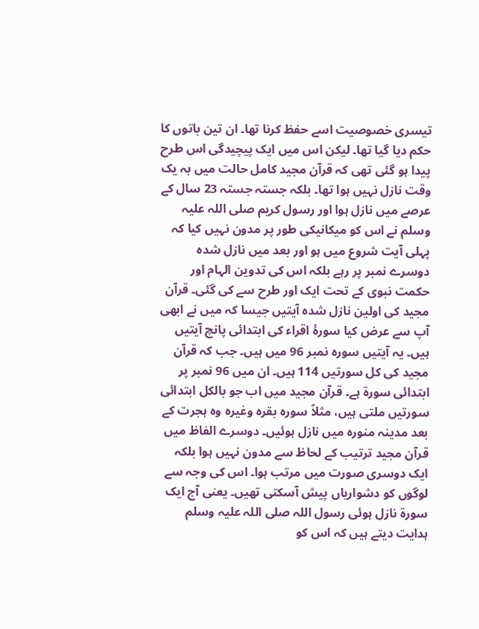تیسری خصوصیت اسے حفظ کرنا تھا۔ ان تین باتوں کا حکم دیا گیا تھا۔ لیکن اس میں ایک پیچیدگی اس طرح پیدا ہو گئی تھی کہ قرآن مجید کامل حالت میں بہ یک وقت نازل نہیں ہوا تھا۔ بلکہ جستہ جستہ 23 سال کے عرصے میں نازل ہوا اور رسول کریم صلی اللہ علیہ وسلم نے اس کو میکانیکی طور پر مدون نہیں کیا کہ پہلی آیت شروع میں ہو اور بعد میں نازل شدہ دوسرے نمبر پر رہے بلکہ اس کی تدوین الہام اور حکمت نبوی کے تحت ایک اور طرح سے کی گئی۔ قرآن مجید کی اولین نازل شدہ آیتیں جیسا کہ میں نے ابھی آپ سے عرض کیا سورۂ اقراء کی ابتدائی پانچ آیتیں ہیں۔ یہ آیتیں سورہ نمبر 96 میں ہیں۔ جب کہ قرآن مجید کی کل سورتیں 114 ہیں۔ ان میں 96 نمبر پر ابتدائی سورۃ ہے۔ قرآن مجید میں اب جو بالکل ابتدائی سورتیں ملتی ہیں، مثلاً سورہ بقرہ وغیرہ وہ ہجرت کے بعد مدینہ منورہ میں نازل ہوئیں۔ دوسرے الفاظ میں قرآن مجید ترتیب کے لحاظ سے مدون نہیں ہوا بلکہ ایک دوسری صورت میں مرتب ہوا۔ اس کی وجہ سے لوگوں کو دشواریاں پیش آسکتی تھیں۔ یعنی آج ایک سورۃ نازل ہوئی رسول اللہ صلی اللہ علیہ وسلم ہدایت دیتے ہیں کہ اس کو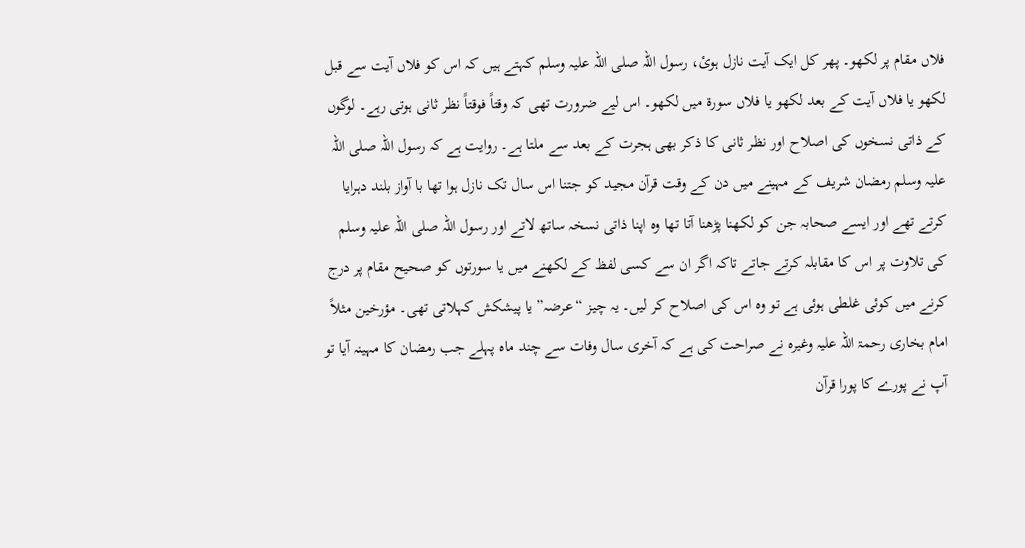فلاں مقام پر لکھو۔ پھر کل ایک آیت نازل ہوئ، رسول اللہ صلی اللہ علیہ وسلم کہتے ہیں کہ اس کو فلاں آیت سے قبل لکھو یا فلاں آیت کے بعد لکھو یا فلاں سورۃ میں لکھو۔ اس لیے ضرورت تھی کہ وقتاً فوقتاً نظر ثانی ہوتی رہے۔ لوگوں کے ذاتی نسخوں کی اصلاح اور نظر ثانی کا ذکر بھی ہجرت کے بعد سے ملتا ہے۔ روایت ہے کہ رسول اللہ صلی اللہ علیہ وسلم رمضان شریف کے مہینے میں دن کے وقت قرآن مجید کو جتنا اس سال تک نازل ہوا تھا با آواز بلند دہرایا کرتے تھے اور ایسے صحابہ جن کو لکھنا پڑھنا آتا تھا وہ اپنا ذاتی نسخہ ساتھ لاتے اور رسول اللہ صلی اللہ علیہ وسلم کی تلاوت پر اس کا مقابلہ کرتے جاتے تاکہ اگر ان سے کسی لفظ کے لکھنے میں یا سورتوں کو صحیح مقام پر درج کرنے میں کوئی غلطی ہوئی ہے تو وہ اس کی اصلاح کر لیں۔ یہ چیز “عرضہ” یا پیشکش کہلاتی تھی۔ مؤرخین مثلاً امام بخاری رحمۃ اللہ علیہ وغیرہ نے صراحت کی ہے کہ آخری سال وفات سے چند ماہ پہلے جب رمضان کا مہینہ آیا تو آپ نے پورے کا پورا قرآن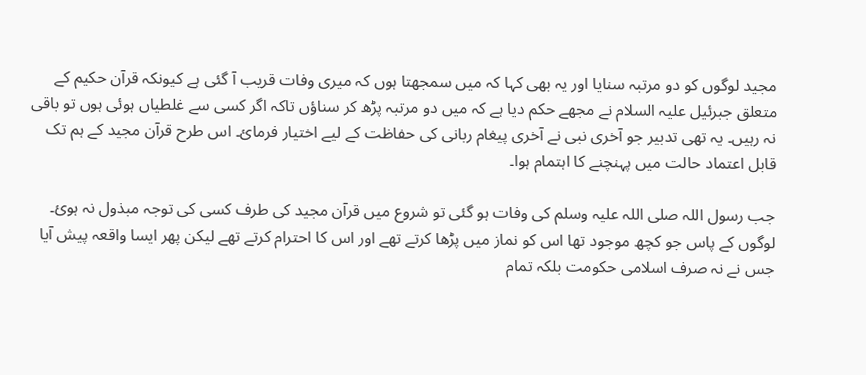مجید لوگوں کو دو مرتبہ سنایا اور یہ بھی کہا کہ میں سمجھتا ہوں کہ میری وفات قریب آ گئی ہے کیونکہ قرآن حکیم کے متعلق جبرئیل علیہ السلام نے مجھے حکم دیا ہے کہ میں دو مرتبہ پڑھ کر سناؤں تاکہ اگر کسی سے غلطیاں ہوئی ہوں تو باقی نہ رہیں۔ یہ تھی تدبیر جو آخری نبی نے آخری پیغام ربانی کی حفاظت کے لیے اختیار فرمائ۔ اس طرح قرآن مجید کے ہم تک قابل اعتماد حالت میں پہنچنے کا اہتمام ہوا۔

جب رسول اللہ صلی اللہ علیہ وسلم کی وفات ہو گئی تو شروع میں قرآن مجید کی طرف کسی کی توجہ مبذول نہ ہوئ۔ لوگوں کے پاس جو کچھ موجود تھا اس کو نماز میں پڑھا کرتے تھے اور اس کا احترام کرتے تھے لیکن پھر ایسا واقعہ پیش آیا جس نے نہ صرف اسلامی حکومت بلکہ تمام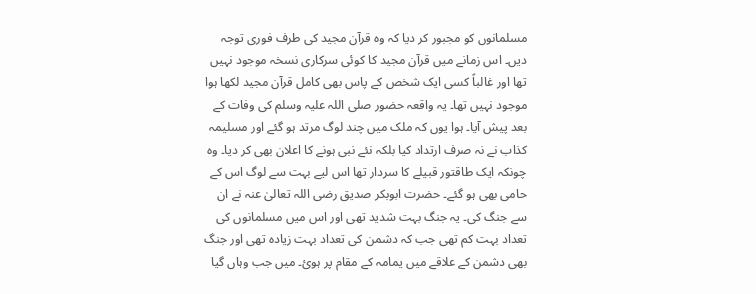مسلمانوں کو مجبور کر دیا کہ وہ قرآن مجید کی طرف فوری توجہ دیں۔ اس زمانے میں قرآن مجید کا کوئی سرکاری نسخہ موجود نہیں تھا اور غالباً کسی ایک شخص کے پاس بھی کامل قرآن مجید لکھا ہوا موجود نہیں تھا۔ یہ واقعہ حضور صلی اللہ علیہ وسلم کی وفات کے بعد پیش آیا۔ ہوا یوں کہ ملک میں چند لوگ مرتد ہو گئے اور مسلیمہ کذاب نے نہ صرف ارتداد کیا بلکہ نئے نبی ہونے کا اعلان بھی کر دیا۔ وہ چونکہ ایک طاقتور قبیلے کا سردار تھا اس لیے بہت سے لوگ اس کے حامی بھی ہو گئے۔ حضرت ابوبکر صدیق رضی اللہ تعالیٰ عنہ نے ان سے جنگ کی۔ یہ جنگ بہت شدید تھی اور اس میں مسلمانوں کی تعداد بہت کم تھی جب کہ دشمن کی تعداد بہت زیادہ تھی اور جنگ بھی دشمن کے علاقے میں یمامہ کے مقام پر ہوئ۔ میں جب وہاں گیا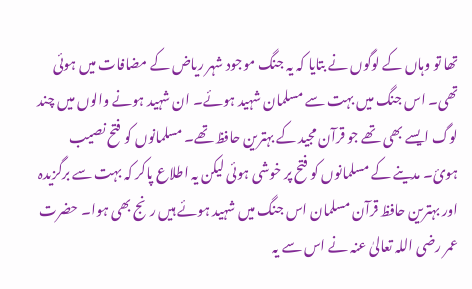تھا تو وہاں کے لوگوں نے بتایا کہ یہ جنگ موجود شہر ریاض کے مضافات میں ہوئی تھی۔ اس جنگ میں بہت سے مسلمان شہید ہوئے۔ ان شہید ہونے والوں میں چند لوگ ایسے بھی تھے جو قرآن مجید کے بہترین حافظ تھے۔ مسلمانوں کو فتح نصیب ہوئ۔ مدینے کے مسلمانوں کو فتح پر خوشی ہوئی لیکن یہ اطلاع پاکر کہ بہت سے برگزیدہ اور بہترین حافظ قرآن مسلمان اس جنگ میں شہید ہوئے ہیں رنج بھی ہوا۔ حضرت عمر رضی اللہ تعالیٰ عنہ نے اس سے یہ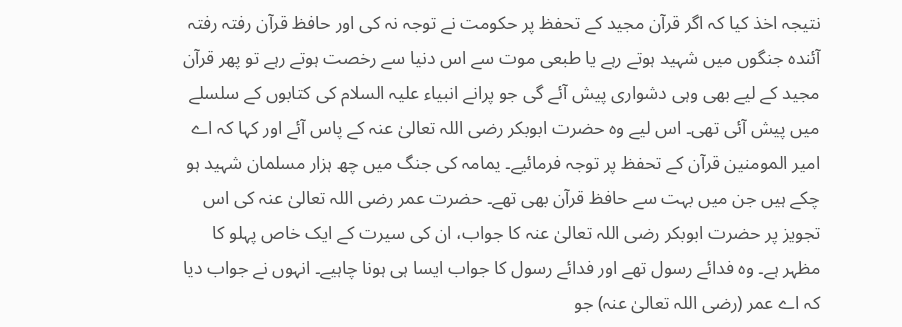نتیجہ اخذ کیا کہ اگر قرآن مجید کے تحفظ پر حکومت نے توجہ نہ کی اور حافظ قرآن رفتہ رفتہ آئندہ جنگوں میں شہید ہوتے رہے یا طبعی موت سے اس دنیا سے رخصت ہوتے رہے تو پھر قرآن مجید کے لیے بھی وہی دشواری پیش آئے گی جو پرانے انبیاء علیہ السلام کی کتابوں کے سلسلے میں پیش آئی تھی۔ اس لیے وہ حضرت ابوبکر رضی اللہ تعالیٰ عنہ کے پاس آئے اور کہا کہ اے امیر المومنین قرآن کے تحفظ پر توجہ فرمائیے۔ یمامہ کی جنگ میں چھ ہزار مسلمان شہید ہو چکے ہیں جن میں بہت سے حافظ قرآن بھی تھے۔ حضرت عمر رضی اللہ تعالیٰ عنہ کی اس تجویز پر حضرت ابوبکر رضی اللہ تعالیٰ عنہ کا جواب، ان کی سیرت کے ایک خاص پہلو کا مظہر ہے۔ وہ فدائے رسول تھے اور فدائے رسول کا جواب ایسا ہی ہونا چاہیے۔ انہوں نے جواب دیا کہ اے عمر (رضی اللہ تعالیٰ عنہ) جو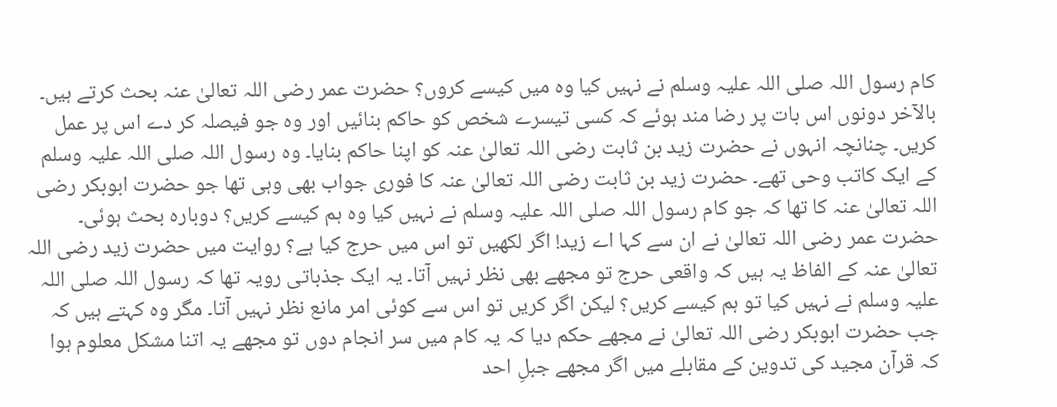کام رسول اللہ صلی اللہ علیہ وسلم نے نہیں کیا وہ میں کیسے کروں؟ حضرت عمر رضی اللہ تعالیٰ عنہ بحث کرتے ہیں۔ بالآخر دونوں اس بات پر رضا مند ہوئے کہ کسی تیسرے شخص کو حاکم بنائیں اور وہ جو فیصلہ کر دے اس پر عمل کریں۔ چنانچہ انہوں نے حضرت زید بن ثابت رضی اللہ تعالیٰ عنہ کو اپنا حاکم بنایا۔ وہ رسول اللہ صلی اللہ علیہ وسلم کے ایک کاتب وحی تھے۔ حضرت زید بن ثابت رضی اللہ تعالیٰ عنہ کا فوری جواب بھی وہی تھا جو حضرت ابوبکر رضی اللہ تعالیٰ عنہ کا تھا کہ جو کام رسول اللہ صلی اللہ علیہ وسلم نے نہیں کیا وہ ہم کیسے کریں؟ دوبارہ بحث ہوئی۔ حضرت عمر رضی اللہ تعالیٰ نے ان سے کہا اے زید! اگر لکھیں تو اس میں حرج کیا ہے؟ روایت میں حضرت زید رضی اللہ تعالیٰ عنہ کے الفاظ یہ ہیں کہ واقعی حرج تو مجھے بھی نظر نہیں آتا۔ یہ ایک جذباتی رویہ تھا کہ رسول اللہ صلی اللہ علیہ وسلم نے نہیں کیا تو ہم کیسے کریں؟ لیکن اگر کریں تو اس سے کوئی امر مانع نظر نہیں آتا۔ مگر وہ کہتے ہیں کہ جب حضرت ابوبکر رضی اللہ تعالیٰ نے مجھے حکم دیا کہ یہ کام میں سر انجام دوں تو مجھے یہ اتنا مشکل معلوم ہوا کہ قرآن مجید کی تدوین کے مقابلے میں اگر مجھے جبلِ احد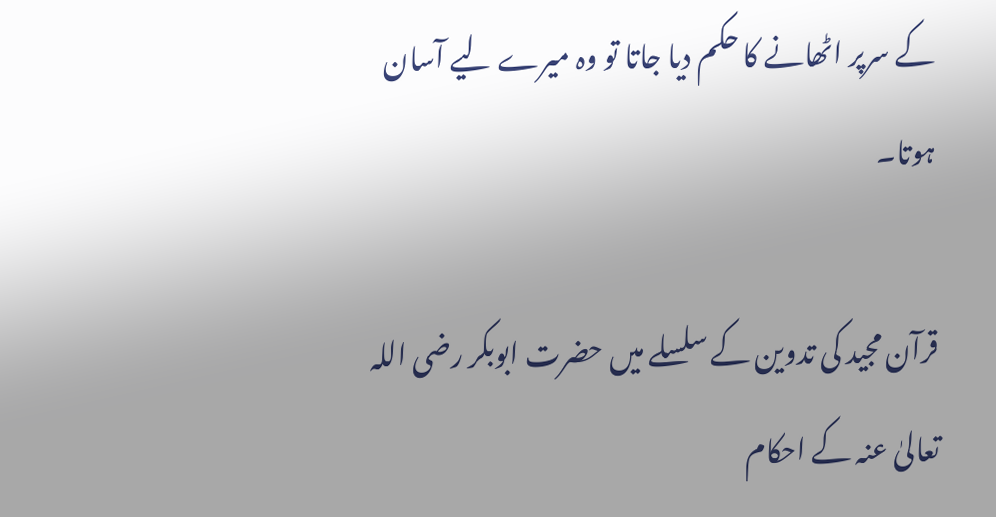کے سرپر اٹھانے کا حکم دیا جاتا تو وہ میرے لیے آسان ہوتا۔

قرآن مجید کی تدوین کے سلسلے میں حضرت ابوبکر رضی اللہ تعالیٰ عنہ کے احکام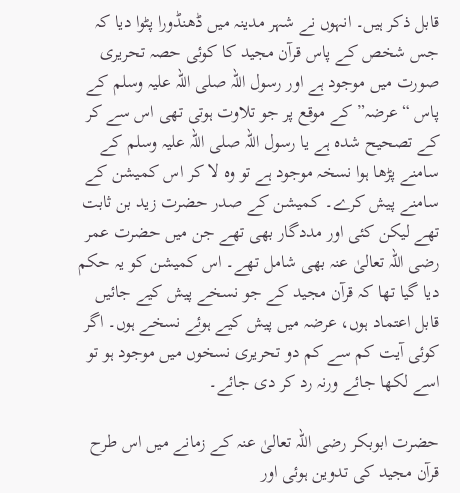قابل ذکر ہیں۔ انہوں نے شہر مدینہ میں ڈھنڈورا پٹوا دیا کہ جس شخص کے پاس قرآن مجید کا کوئی حصہ تحریری صورت میں موجود ہے اور رسول اللہ صلی اللہ علیہ وسلم کے پاس “عرضہ” کے موقع پر جو تلاوت ہوتی تھی اس سے کر کے تصحیح شدہ ہے یا رسول اللہ صلی اللہ علیہ وسلم کے سامنے پڑھا ہوا نسخہ موجود ہے تو وہ لا کر اس کمیشن کے سامنے پیش کرے۔ کمیشن کے صدر حضرت زید بن ثابت تھے لیکن کئی اور مددگار بھی تھے جن میں حضرت عمر رضی اللہ تعالیٰ عنہ بھی شامل تھے۔ اس کمیشن کو یہ حکم دیا گیا تھا کہ قرآن مجید کے جو نسخے پیش کیے جائیں قابل اعتماد ہوں، عرضہ میں پیش کیے ہوئے نسخے ہوں۔ اگر کوئی آیت کم سے کم دو تحریری نسخوں میں موجود ہو تو اسے لکھا جائے ورنہ رد کر دی جائے۔

حضرت ابوبکر رضی اللہ تعالیٰ عنہ کے زمانے میں اس طرح قرآن مجید کی تدوین ہوئی اور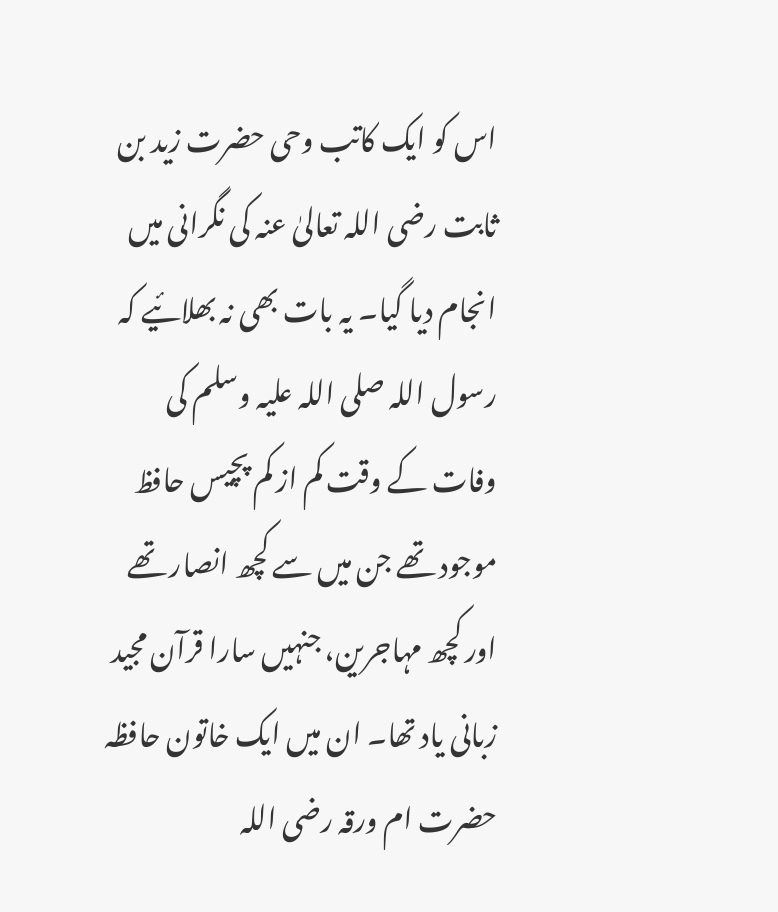اس کو ایک کاتب وحی حضرت زید بن ثابت رضی اللہ تعالیٰ عنہ کی نگرانی میں انجام دیا گیا۔ یہ بات بھی نہ بھلائیے کہ رسول اللہ صلی اللہ علیہ وسلم کی وفات کے وقت کم از کم پچیس حافظ موجود تھے جن میں سے کچھ انصار تھے اور کچھ مہاجرین، جنہیں سارا قرآن مجید زبانی یاد تھا۔ ان میں ایک خاتون حافظہ حضرت ام ورقہ رضی اللہ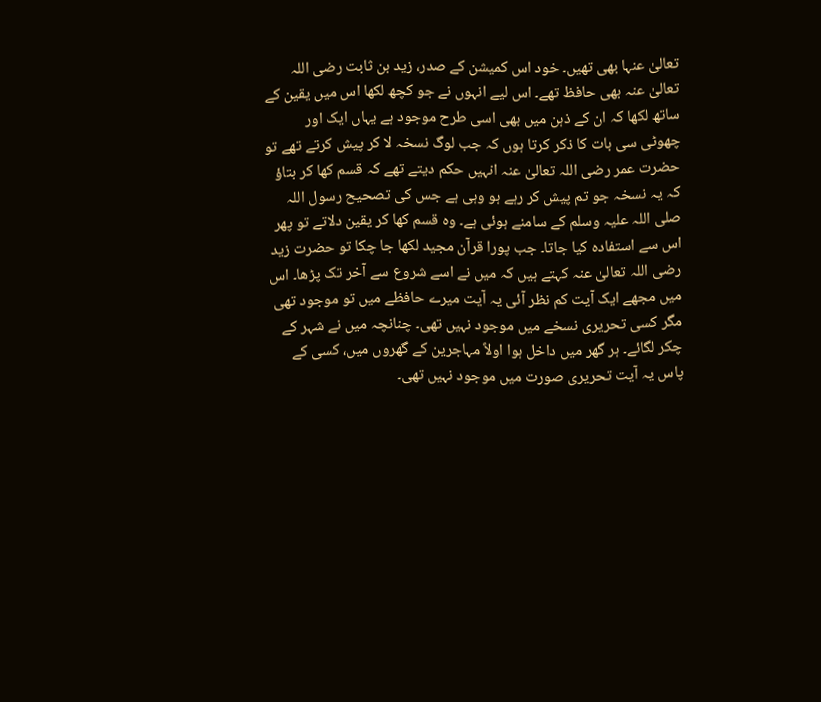تعالیٰ عنہا بھی تھیں۔ خود اس کمیشن کے صدر، زید بن ثابت رضی اللہ تعالیٰ عنہ بھی حافظ تھے۔ اس لیے انہوں نے جو کچھ لکھا اس میں یقین کے ساتھ لکھا کہ ان کے ذہن میں بھی اسی طرح موجود ہے یہاں ایک اور چھوٹی سی بات کا ذکر کرتا ہوں کہ جب لوگ نسخہ لا کر پیش کرتے تھے تو حضرت عمر رضی اللہ تعالیٰ عنہ انہیں حکم دیتے تھے کہ قسم کھا کر بتاؤ کہ یہ نسخہ جو تم پیش کر رہے ہو وہی ہے جس کی تصحیح رسول اللہ صلی اللہ علیہ وسلم کے سامنے ہوئی ہے۔ وہ قسم کھا کر یقین دلاتے تو پھر اس سے استفادہ کیا جاتا۔ جب پورا قرآن مجید لکھا جا چکا تو حضرت زید رضی اللہ تعالیٰ عنہ کہتے ہیں کہ میں نے اسے شروع سے آخر تک پڑھا۔ اس میں مجھے ایک آیت کم نظر آئی یہ آیت میرے حافظے میں تو موجود تھی مگر کسی تحریری نسخے میں موجود نہیں تھی۔ چنانچہ میں نے شہر کے چکر لگائے۔ ہر گھر میں داخل ہوا اولاً مہاجرین کے گھروں میں، کسی کے پاس یہ آیت تحریری صورت میں موجود نہیں تھی۔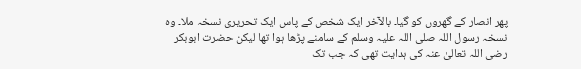پھر انصار کے گھروں کو گیا۔ بالآخر ایک شخص کے پاس ایک تحریری نسخہ ملا۔ وہ نسخہ رسول اللہ صلی اللہ علیہ وسلم کے سامنے پڑھا ہوا تھا لیکن حضرت ابوبکر رضی اللہ تعالیٰ عنہ کی ہدایت تھی کہ جب تک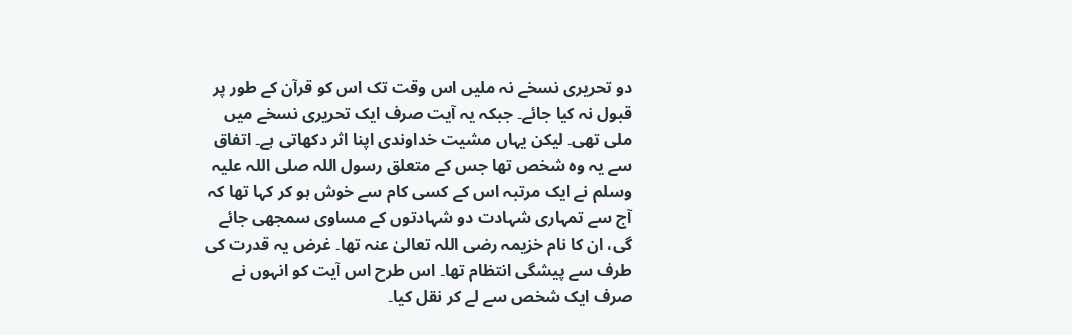دو تحریری نسخے نہ ملیں اس وقت تک اس کو قرآن کے طور پر قبول نہ کیا جائے۔ جبکہ یہ آیت صرف ایک تحریری نسخے میں ملی تھی۔ لیکن یہاں مشیت خداوندی اپنا اثر دکھاتی ہے۔ اتفاق سے یہ وہ شخص تھا جس کے متعلق رسول اللہ صلی اللہ علیہ وسلم نے ایک مرتبہ اس کے کسی کام سے خوش ہو کر کہا تھا کہ آج سے تمہاری شہادت دو شہادتوں کے مساوی سمجھی جائے گی، ان کا نام خزیمہ رضی اللہ تعالیٰ عنہ تھا۔ غرض یہ قدرت کی طرف سے پیشگی انتظام تھا۔ اس طرح اس آیت کو انہوں نے صرف ایک شخص سے لے کر نقل کیا۔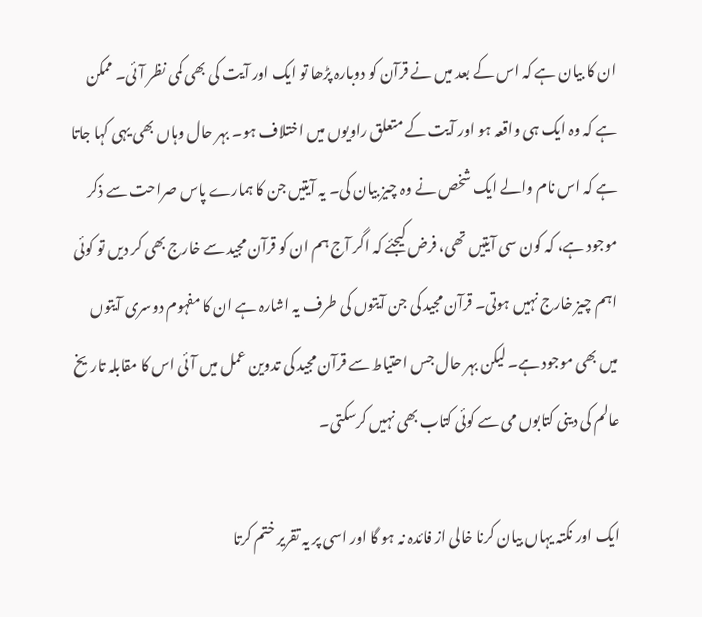ان کا بیان ہے کہ اس کے بعد میں نے قرآن کو دوبارہ پڑھا تو ایک اور آیت کی بھی کمی نظر آئی۔ ممکن ہے کہ وہ ایک ہی واقعہ ہو اور آیت کے متعلق راویوں میں اختلاف ہو۔ بہر حال وہاں بھی یہی کہا جاتا ہے کہ اس نام والے ایک شخص نے وہ چیز بیان کی۔ یہ آیتیں جن کا ہمارے پاس صراحت سے ذکر موجود ہے، کہ کون سی آیتیں تھی، فرض کیجئے کہ اگر آج ہم ان کو قرآن مجید سے خارج بھی کر دیں تو کوئی اہم چیز خارج نہیں ہوتی۔ قرآن مجید کی جن آیتوں کی طرف یہ اشارہ ہے ان کا مفہوم دوسری آیتوں میں بھی موجود ہے۔ لیکن بہر حال جس احتیاط سے قرآن مجید کی تدوین عمل میں آئی اس کا مقابلہ تاریخ عالم کی دینی کتابوں می سے کوئی کتاب بھی نہیں کرسکتی۔

ایک اور نکتہ یہاں بیان کرنا خالی از فائدہ نہ ہو گا اور اسی پر یہ تقریر ختم کرتا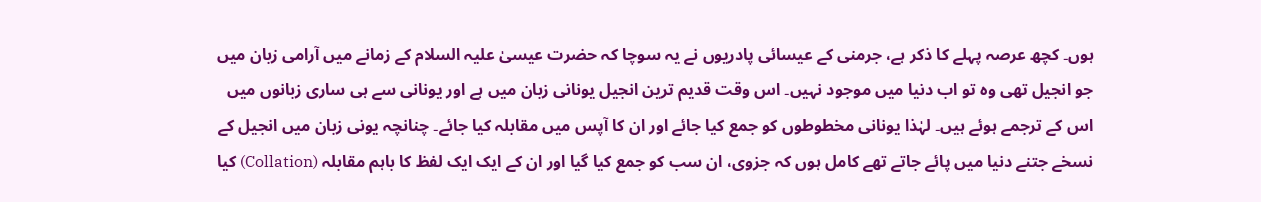ہوں۔ کچھ عرصہ پہلے کا ذکر ہے، جرمنی کے عیسائی پادریوں نے یہ سوچا کہ حضرت عیسیٰ علیہ السلام کے زمانے میں آرامی زبان میں جو انجیل تھی وہ تو اب دنیا میں موجود نہیں۔ اس وقت قدیم ترین انجیل یونانی زبان میں ہے اور یونانی سے ہی ساری زبانوں میں اس کے ترجمے ہوئے ہیں۔ لہٰذا یونانی مخطوطوں کو جمع کیا جائے اور ان کا آپس میں مقابلہ کیا جائے۔ چنانچہ یونی زبان میں انجیل کے نسخے جتنے دنیا میں پائے جاتے تھے کامل ہوں کہ جزوی، ان سب کو جمع کیا گیا اور ان کے ایک ایک لفظ کا باہم مقابلہ (Collation) کیا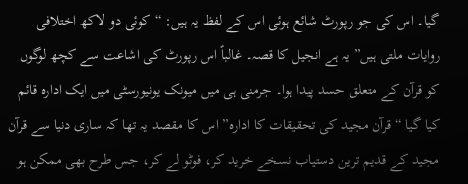گیا۔ اس کی جو رپورٹ شائع ہوئی اس کے لفظ یہ ہیں: “کوئی دو لاکھ اختلافی روایات ملتی ہیں” یہ ہے انجیل کا قصہ۔ غالباً اس رپورٹ کی اشاعت سے کچھ لوگوں کو قرآن کے متعلق حسد پیدا ہوا۔ جرمنی ہی میں میونک یونیورسٹی میں ایک ادارہ قائم کیا گیا “قرآن مجید کی تحقیقات کا ادارہ” اس کا مقصد یہ تھا کہ ساری دنیا سے قرآن مجید کے قدیم ترین دستیاب نسخے خرید کر، فوٹو لے کر، جس طرح بھی ممکن ہو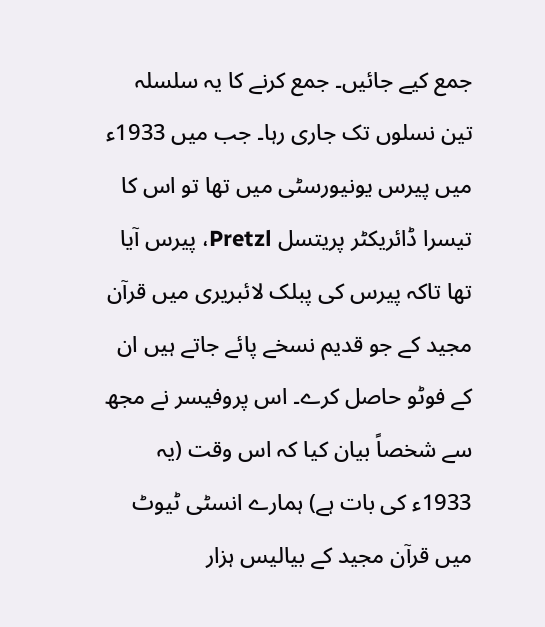جمع کیے جائیں۔ جمع کرنے کا یہ سلسلہ تین نسلوں تک جاری رہا۔ جب میں 1933ء میں پیرس یونیورسٹی میں تھا تو اس کا تیسرا ڈائریکٹر پریتسل Pretzl، پیرس آیا تھا تاکہ پیرس کی پبلک لائبریری میں قرآن مجید کے جو قدیم نسخے پائے جاتے ہیں ان کے فوٹو حاصل کرے۔ اس پروفیسر نے مجھ سے شخصاً بیان کیا کہ اس وقت (یہ 1933ء کی بات ہے) ہمارے انسٹی ٹیوٹ میں قرآن مجید کے بیالیس ہزار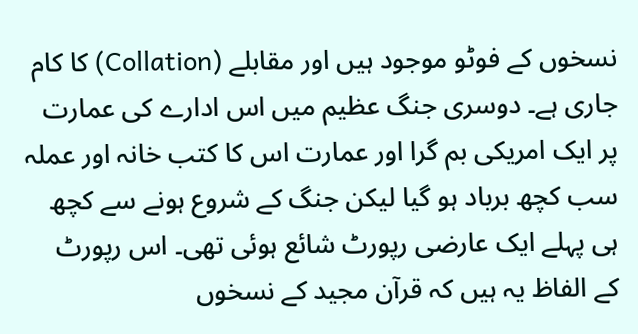نسخوں کے فوٹو موجود ہیں اور مقابلے (Collation) کا کام جاری ہے۔ دوسری جنگ عظیم میں اس ادارے کی عمارت پر ایک امریکی بم گرا اور عمارت اس کا کتب خانہ اور عملہ سب کچھ برباد ہو گیا لیکن جنگ کے شروع ہونے سے کچھ ہی پہلے ایک عارضی رپورٹ شائع ہوئی تھی۔ اس رپورٹ کے الفاظ یہ ہیں کہ قرآن مجید کے نسخوں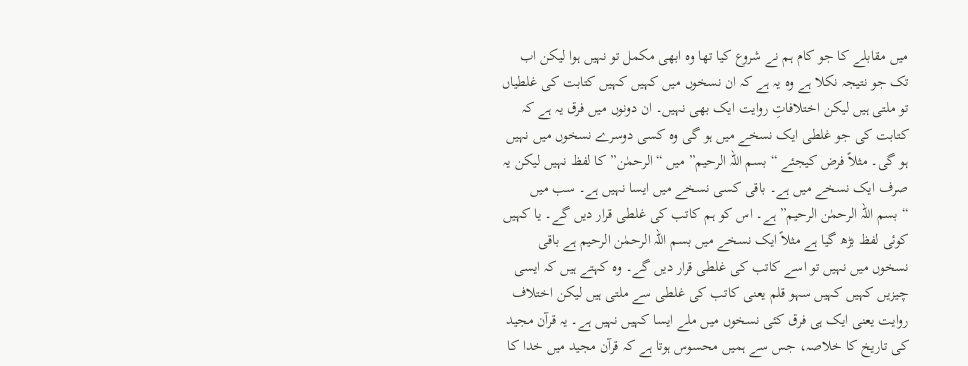میں مقابلے کا جو کام ہم نے شروع کیا تھا وہ ابھی مکمل تو نہیں ہوا لیکن اب تک جو نتیجہ نکلا ہے وہ یہ ہے کہ ان نسخوں میں کہیں کہیں کتابت کی غلطیاں تو ملتی ہیں لیکن اختلافاتِ روایت ایک بھی نہیں۔ ان دونوں میں فرق یہ ہے کہ کتابت کی جو غلطی ایک نسخے میں ہو گی وہ کسی دوسرے نسخوں میں نہیں ہو گی۔ مثلاً فرض کیجئے “بسم اللہ الرحیم” میں “الرحمٰن” کا لفظ نہیں لیکن یہ صرف ایک نسخے میں ہے۔ باقی کسی نسخے میں ایسا نہیں ہے۔ سب میں “بسم اللہ الرحمٰن الرحیم” ہے۔ اس کو ہم کاتب کی غلطی قرار دیں گے۔ یا کہیں کوئی لفظ بڑھ گیا ہے مثلاً ایک نسخے میں بسم اللہ الرحمٰن الرحیم ہے باقی نسخوں میں نہیں تو اسے کاتب کی غلطی قرار دیں گے۔ وہ کہتے ہیں کہ ایسی چیزیں کہیں کہیں سہو قلم یعنی کاتب کی غلطی سے ملتی ہیں لیکن اختلاف روایت یعنی ایک ہی فرق کئی نسخوں میں ملے ایسا کہیں نہیں ہے۔ یہ قرآن مجید کی تاریخ کا خلاصہ، جس سے ہمیں محسوس ہوتا ہے کہ قرآن مجید میں خدا کا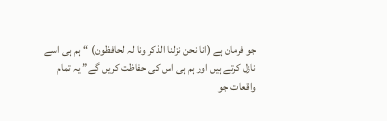جو فرمان ہے (انا نحن نزلنا الذکر ونا لہ لحافظون) “ہم ہی اسے نازل کرتے ہیں اور ہم ہی اس کی حفاظت کریں گے” یہ تمام واقعات جو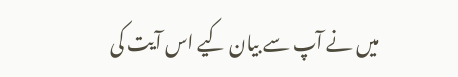میں نے آپ سے بیان کیے اس آیت کی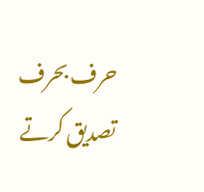حرف بحرف تصدیق کرتے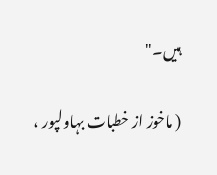ہیں۔"

( ماخوز از خطبات بہاولپور ،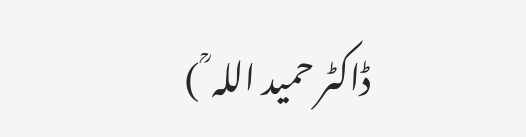ڈاکٹر حمید اللہ ؒ )